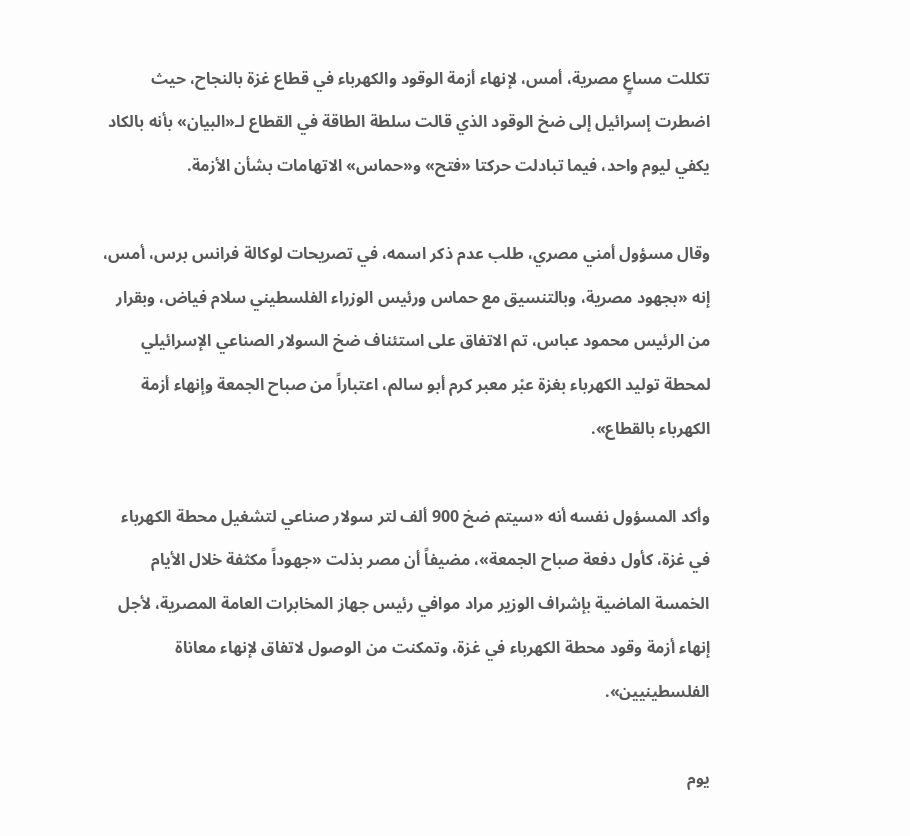تكللت مساعٍ مصرية، أمس، لإنهاء أزمة الوقود والكهرباء في قطاع غزة بالنجاح، حيث اضطرت إسرائيل إلى ضخ الوقود الذي قالت سلطة الطاقة في القطاع لـ«البيان» بأنه بالكاد يكفي ليوم واحد، فيما تبادلت حركتا «فتح» و«حماس» الاتهامات بشأن الأزمة.

وقال مسؤول أمني مصري، طلب عدم ذكر اسمه، في تصريحات لوكالة فرانس برس، أمس، إنه «بجهود مصرية، وبالتنسيق مع حماس ورئيس الوزراء الفلسطيني سلام فياض، وبقرار من الرئيس محمود عباس، تم الاتفاق على استئناف ضخ السولار الصناعي الإسرائيلي لمحطة توليد الكهرباء بغزة عبْر معبر كرم أبو سالم، اعتباراً من صباح الجمعة وإنهاء أزمة الكهرباء بالقطاع».

وأكد المسؤول نفسه أنه «سيتم ضخ 900 ألف لتر سولار صناعي لتشغيل محطة الكهرباء في غزة، كأول دفعة صباح الجمعة»، مضيفاً أن مصر بذلت «جهوداً مكثفة خلال الأيام الخمسة الماضية بإشراف الوزير مراد موافي رئيس جهاز المخابرات العامة المصرية، لأجل إنهاء أزمة وقود محطة الكهرباء في غزة، وتمكنت من الوصول لاتفاق لإنهاء معاناة الفلسطينيين».

يوم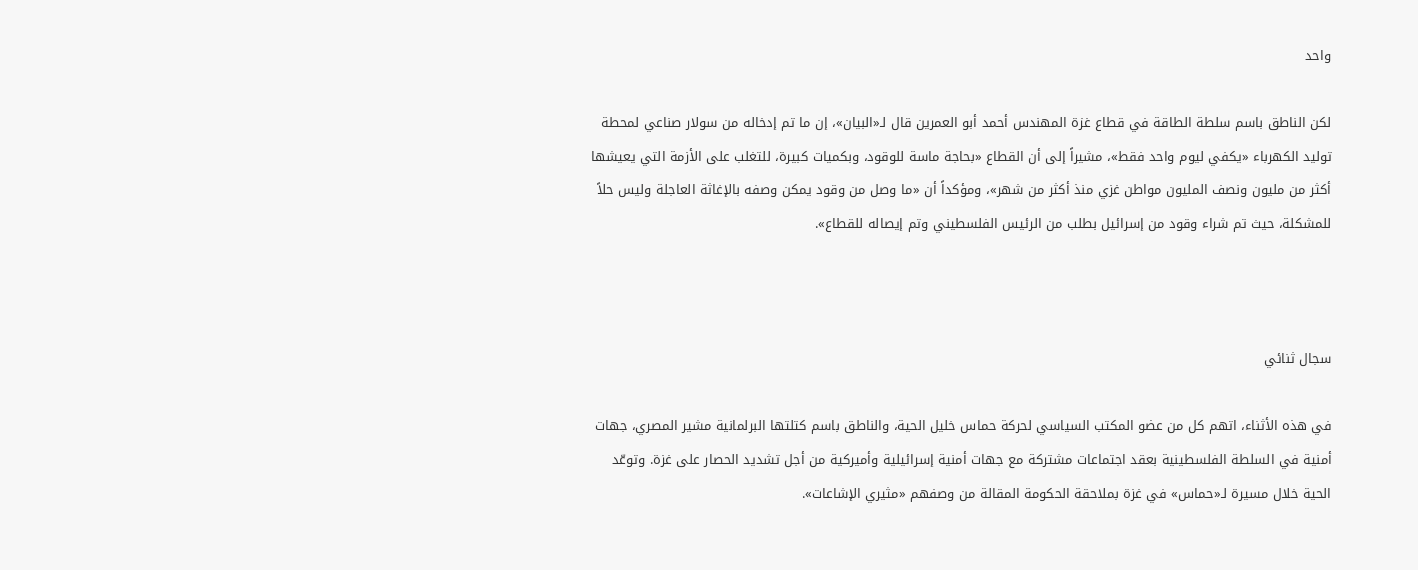واحد

لكن الناطق باسم سلطة الطاقة في قطاع غزة المهندس أحمد أبو العمرين قال لـ«البيان»، إن ما تم إدخاله من سولار صناعي لمحطة توليد الكهرباء «يكفي ليوم واحد فقط»، مشيراً إلى أن القطاع «بحاجة ماسة للوقود، وبكميات كبيرة، للتغلب على الأزمة التي يعيشها أكثر من مليون ونصف المليون مواطن غزي منذ أكثر من شهر»، ومؤكداً أن «ما وصل من وقود يمكن وصفه بالإغاثة العاجلة وليس حلاً للمشكلة، حيث تم شراء وقود من إسرائيل بطلب من الرئيس الفلسطيني وتم إيصاله للقطاع».



سجال ثنائي

في هذه الأثناء، اتهم كل من عضو المكتب السياسي لحركة حماس خليل الحية، والناطق باسم كتلتها البرلمانية مشير المصري، جهات أمنية في السلطة الفلسطينية بعقد اجتماعات مشتركة مع جهات أمنية إسرائيلية وأميركية من أجل تشديد الحصار على غزة. وتوعّد الحية خلال مسيرة لـ«حماس» في غزة بملاحقة الحكومة المقالة من وصفهم «مثيري الإشاعات».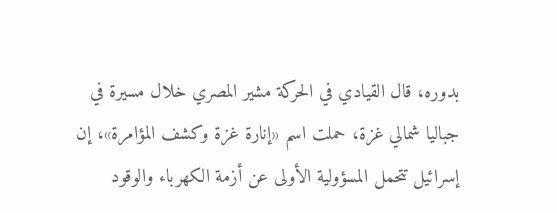بدوره، قال القيادي في الحركة مشير المصري خلال مسيرة في جباليا شمالي غزة، حملت اسم «إنارة غزة وكشف المؤامرة»، إن إسرائيل تتحمل المسؤولية الأولى عن أزمة الكهرباء والوقود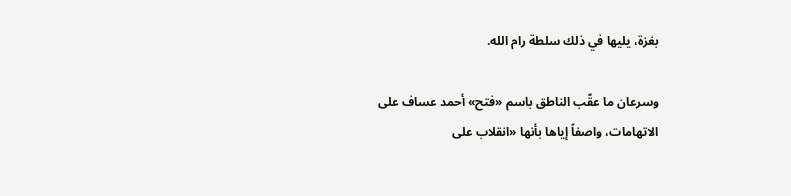بغزة، يليها في ذلك سلطة رام الله.

وسرعان ما عقّب الناطق باسم «فتح» أحمد عساف على الاتهامات، واصفاً إياها بأنها «انقلاب على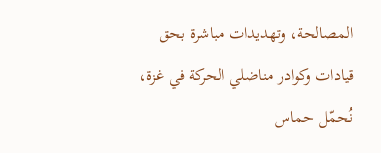المصالحة، وتهديدات مباشرة بحق قيادات وكوادر مناضلي الحركة في غزة، نُحمّل حماس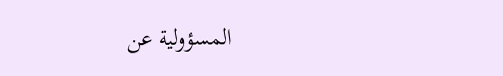المسؤولية عن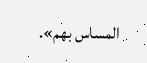المساس بهم».